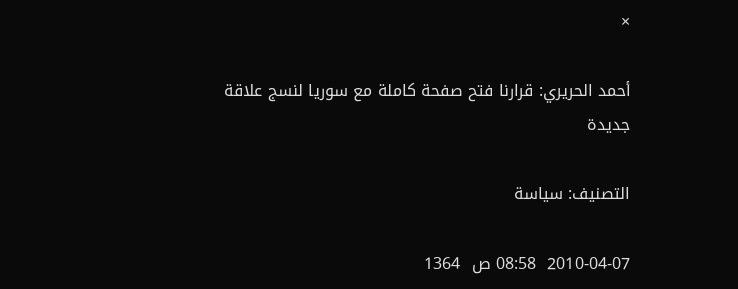×

أحمد الحريري: قرارنا فتح صفحة كاملة مع سوريا لنسج علاقة جديدة

التصنيف: سياسة

2010-04-07  08:58 ص  1364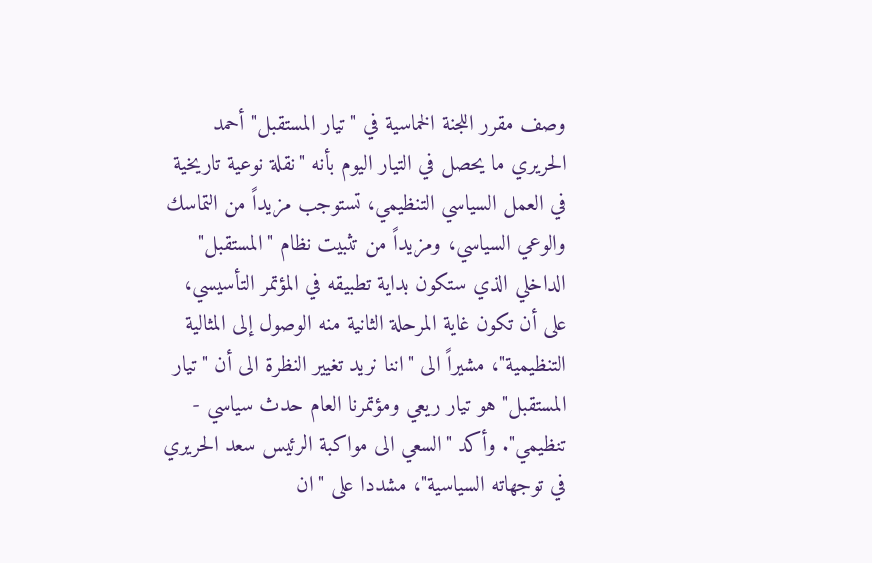وصف مقرر اللجنة الخماسية في "تيار المستقبل" أحمد الحريري ما يحصل في التيار اليوم بأنه "نقلة نوعية تاريخية في العمل السياسي التنظيمي، تستوجب مزيداً من التماسك والوعي السياسي، ومزيداً من تثبيت نظام "المستقبل" الداخلي الذي ستكون بداية تطبيقه في المؤتمر التأسيسي، على أن تكون غاية المرحلة الثانية منه الوصول إلى المثالية التنظيمية"، مشيراً الى "اننا نريد تغيير النظرة الى أن "تيار المستقبل" هو تيار ريعي ومؤتمرنا العام حدث سياسي - تنظيمي". وأكد "السعي الى مواكبة الرئيس سعد الحريري في توجهاته السياسية"، مشددا على "ان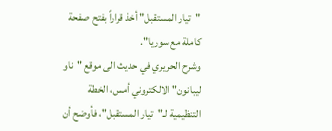"تيار المستقبل" أخذ قراراً بفتح صفحة كاملة مع سوريا".
وشرح الحريري في حديث الى موقع "ناو ليبانون" الالكتروني أمس، الخطة التنظيمية لـ"تيار المستقبل"، فأوضح أن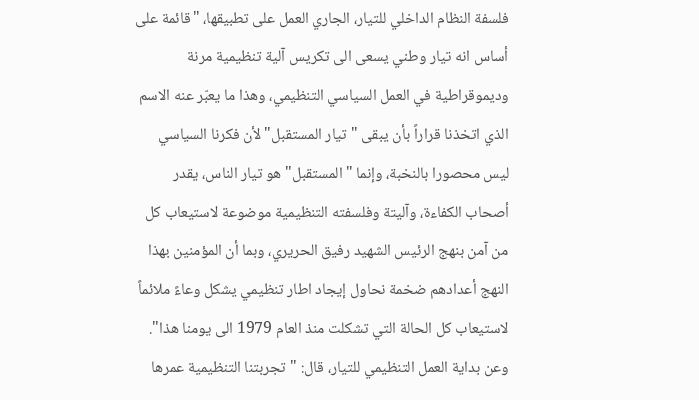فلسفة النظام الداخلي للتيار، الجاري العمل على تطبيقها، "قائمة على أساس انه تيار وطني يسعى الى تكريس آلية تنظيمية مرنة وديموقراطية في العمل السياسي التنظيمي، وهذا ما يعبّر عنه الاسم الذي اتخذنا قراراً بأن يبقى "تيار المستقبل" لأن فكرنا السياسي ليس محصورا بالنخبة، وإنما "المستقبل" هو تيار الناس، يقدر أصحاب الكفاءة، وآليتة وفلسفته التنظيمية موضوعة لاستيعاب كل من آمن بنهج الرئيس الشهيد رفيق الحريري، وبما أن المؤمنين بهذا النهج أعدادهم ضخمة نحاول إيجاد اطار تنظيمي يشكل وعاءً ملائماً لاستيعاب كل الحالة التي تشكلت منذ العام 1979 الى يومنا هذا".
وعن بداية العمل التنظيمي للتيار، قال: "تجربتنا التنظيمية عمرها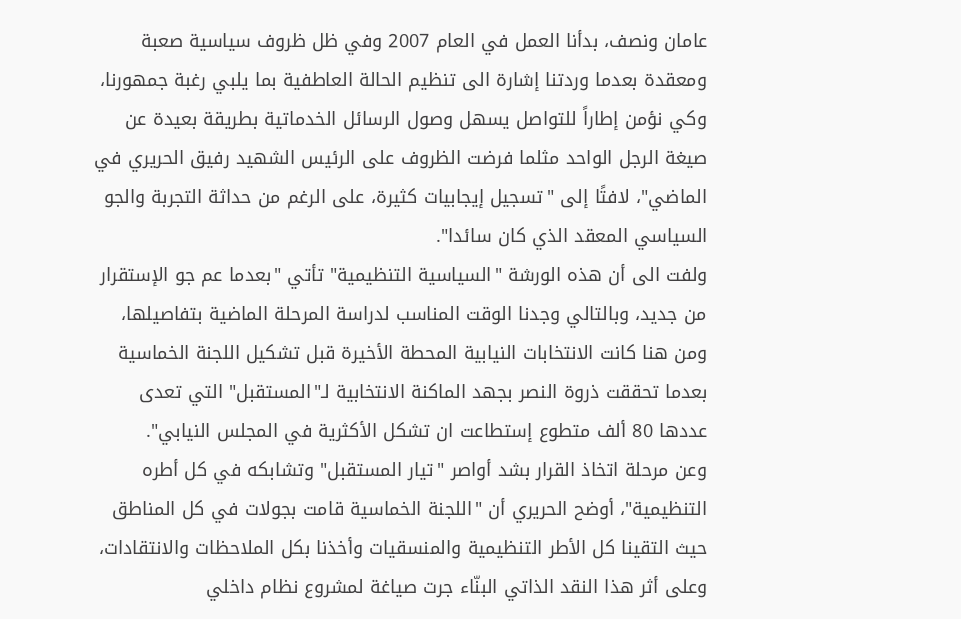عامان ونصف، بدأنا العمل في العام 2007 وفي ظل ظروف سياسية صعبة ومعقدة بعدما وردتنا إشارة الى تنظيم الحالة العاطفية بما يلبي رغبة جمهورنا، وكي نؤمن إطاراً للتواصل يسهل وصول الرسائل الخدماتية بطريقة بعيدة عن صيغة الرجل الواحد مثلما فرضت الظروف على الرئيس الشهيد رفيق الحريري في الماضي"، لافتًا إلى "تسجيل إيجابيات كثيرة، على الرغم من حداثة التجربة والجو السياسي المعقد الذي كان سائدا".
ولفت الى أن هذه الورشة "السياسية التنظيمية" تأتي "بعدما عم جو الإستقرار من جديد، وبالتالي وجدنا الوقت المناسب لدراسة المرحلة الماضية بتفاصيلها، ومن هنا كانت الانتخابات النيابية المحطة الأخيرة قبل تشكيل اللجنة الخماسية بعدما تحققت ذروة النصر بجهد الماكنة الانتخابية لـ"المستقبل" التي تعدى عددها 80 ألف متطوع إستطاعت ان تشكل الأكثرية في المجلس النيابي".
وعن مرحلة اتخاذ القرار بشد أواصر "تيار المستقبل" وتشابكه في كل أطره التنظيمية"، أوضح الحريري أن "اللجنة الخماسية قامت بجولات في كل المناطق حيث التقينا كل الأطر التنظيمية والمنسقيات وأخذنا بكل الملاحظات والانتقادات، وعلى أثر هذا النقد الذاتي البنّاء جرت صياغة لمشروع نظام داخلي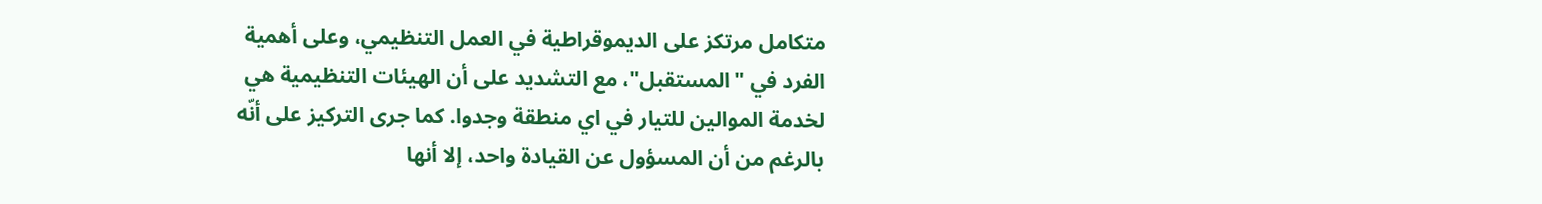متكامل مرتكز على الديموقراطية في العمل التنظيمي، وعلى أهمية الفرد في "المستقبل"، مع التشديد على أن الهيئات التنظيمية هي لخدمة الموالين للتيار في اي منطقة وجدوا. كما جرى التركيز على أنّه بالرغم من أن المسؤول عن القيادة واحد، إلا أنها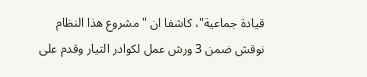قيادة جماعية"، كاشفا ان "مشروع هذا النظام نوقش ضمن 3 ورش عمل لكوادر التيار وقدم على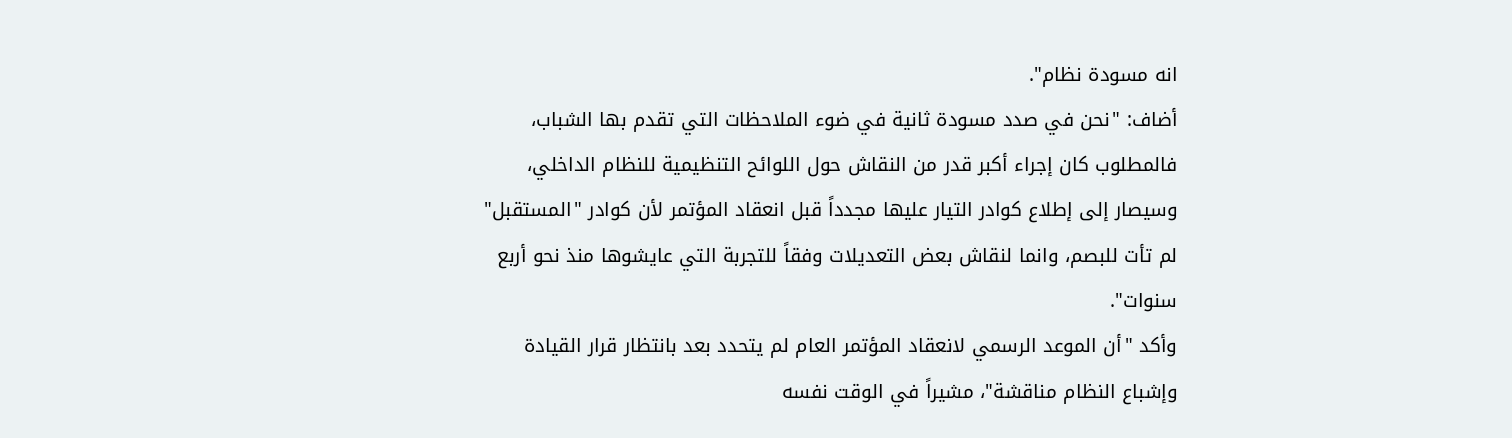انه مسودة نظام".
أضاف: "نحن في صدد مسودة ثانية في ضوء الملاحظات التي تقدم بها الشباب، فالمطلوب كان إجراء أكبر قدر من النقاش حول اللوائح التنظيمية للنظام الداخلي، وسيصار إلى إطلاع كوادر التيار عليها مجدداً قبل انعقاد المؤتمر لأن كوادر "المستقبل" لم تأت للبصم، وانما لنقاش بعض التعديلات وفقاً للتجربة التي عايشوها منذ نحو أربع سنوات".
وأكد "أن الموعد الرسمي لانعقاد المؤتمر العام لم يتحدد بعد بانتظار قرار القيادة وإشباع النظام مناقشة"، مشيراً في الوقت نفسه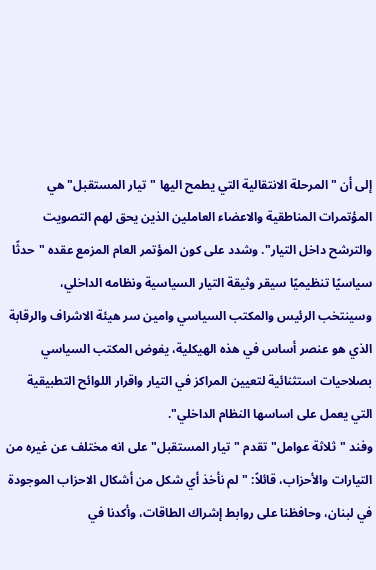إلى أن "المرحلة الانتقالية التي يطمح اليها "تيار المستقبل" هي المؤتمرات المناطقية والاعضاء العاملين الذين يحق لهم التصويت والترشح داخل التيار". وشدد على كون المؤتمر العام المزمع عقده "حدثًا سياسيًا تنظيميًا سيقر وثيقة التيار السياسية ونظامه الداخلي، وسينتخب الرئيس والمكتب السياسي وامين سر هيئة الاشراف والرقابة الذي هو عنصر أساس في هذه الهيكلية، يفوض المكتب السياسي بصلاحيات استثنائية لتعيين المراكز في التيار واقرار اللوائح التطبيقية التي يعمل على اساسها النظام الداخلي".
وفند "ثلاثة عوامل" تقدم "تيار المستقبل" على انه مختلف عن غيره من التيارات والأحزاب، قائلاً: "لم نأخذ أي شكل من أشكال الاحزاب الموجودة في لبنان، وحافظنا على روابط إشراك الطاقات، وأكدنا في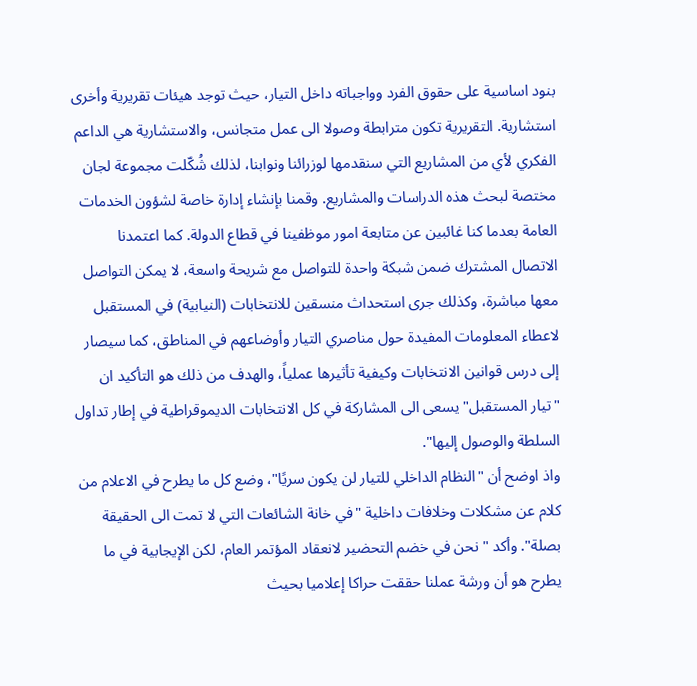بنود اساسية على حقوق الفرد وواجباته داخل التيار، حيث توجد هيئات تقريرية وأخرى استشارية. التقريرية تكون مترابطة وصولا الى عمل متجانس، والاستشارية هي الداعم الفكري لأي من المشاريع التي سنقدمها لوزرائنا ونوابنا، لذلك شُكّلت مجموعة لجان مختصة لبحث هذه الدراسات والمشاريع. وقمنا بإنشاء إدارة خاصة لشؤون الخدمات العامة بعدما كنا غائبين عن متابعة امور موظفينا في قطاع الدولة. كما اعتمدنا الاتصال المشترك ضمن شبكة واحدة للتواصل مع شريحة واسعة، لا يمكن التواصل معها مباشرة، وكذلك جرى استحداث منسقين للانتخابات (النيابية) في المستقبل لاعطاء المعلومات المفيدة حول مناصري التيار وأوضاعهم في المناطق، كما سيصار إلى درس قوانين الانتخابات وكيفية تأثيرها عملياً، والهدف من ذلك هو التأكيد ان "تيار المستقبل" يسعى الى المشاركة في كل الانتخابات الديموقراطية في إطار تداول السلطة والوصول إليها".
واذ اوضح أن "النظام الداخلي للتيار لن يكون سريًا"، وضع كل ما يطرح في الاعلام من كلام عن مشكلات وخلافات داخلية "في خانة الشائعات التي لا تمت الى الحقيقة بصلة". وأكد "نحن في خضم التحضير لانعقاد المؤتمر العام، لكن الإيجابية في ما يطرح هو أن ورشة عملنا حققت حراكا إعلاميا بحيث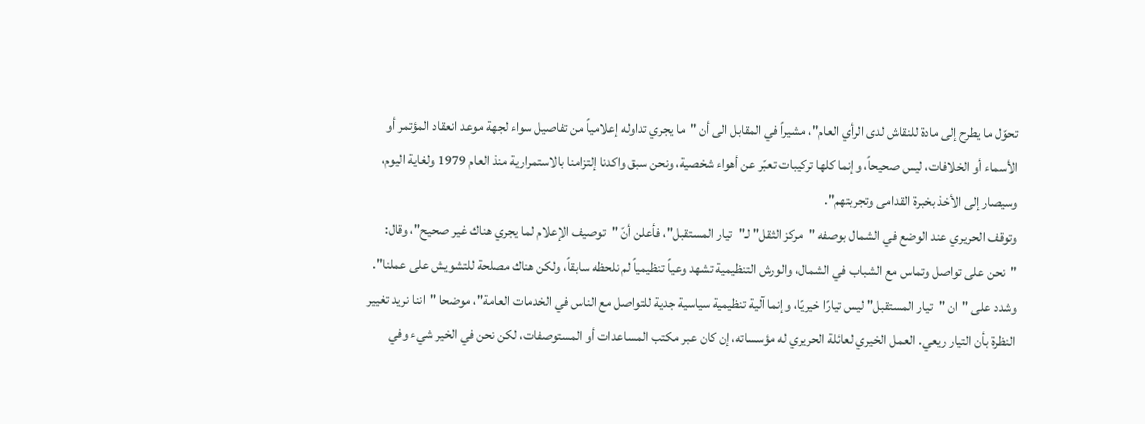تحوّل ما يطرح إلى مادة للنقاش لدى الرأي العام"، مشيراً في المقابل الى أن "ما يجري تداوله إعلامياً من تفاصيل سواء لجهة موعد انعقاد المؤتمر أو الأسماء أو الخلافات، ليس صحيحاً، وإنما كلها تركيبات تعبّر عن أهواء شخصية، ونحن سبق واكدنا إلتزامنا بالاستمرارية منذ العام 1979 ولغاية اليوم، وسيصار إلى الأخذ بخبرة القدامى وتجربتهم".
وتوقف الحريري عند الوضع في الشمال بوصفه "مركز الثقل" لـ"تيار المستقبل"، فأعلن أنّ "توصيف الإعلام لما يجري هناك غير صحيح"، وقال: "نحن على تواصل وتماس مع الشباب في الشمال، والورش التنظيمية تشهد وعياً تنظيمياً لم نلحظه سابقاً، ولكن هناك مصلحة للتشويش على عملنا".
وشدد على "ان "تيار المستقبل" ليس تيارًا خيريًا، وإنما آلية تنظيمية سياسية جدية للتواصل مع الناس في الخدمات العامة"، موضحا "اننا نريد تغيير النظرة بأن التيار ريعي. العمل الخيري لعائلة الحريري له مؤسساته، إن كان عبر مكتب المساعدات أو المستوصفات، لكن نحن في الخير شيء وفي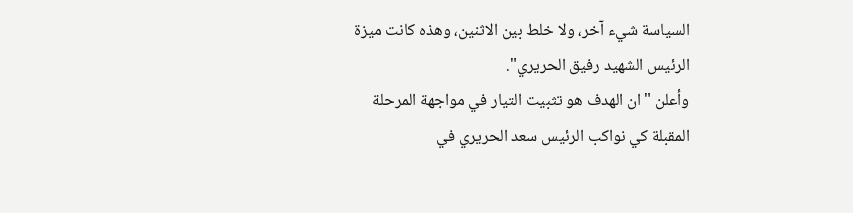السياسة شيء آخر، ولا خلط بين الاثنين، وهذه كانت ميزة الرئيس الشهيد رفيق الحريري".
وأعلن "ان الهدف هو تثبيت التيار في مواجهة المرحلة المقبلة كي نواكب الرئيس سعد الحريري في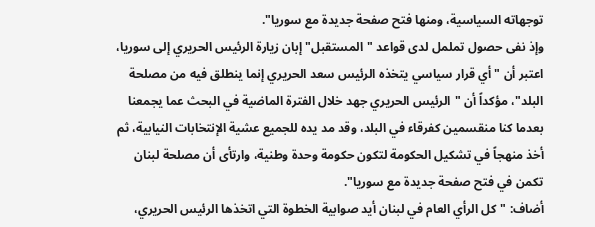توجهاته السياسية، ومنها فتح صفحة جديدة مع سوريا".
وإذ نفى حصول تململ لدى قواعد "المستقبل" إبان زيارة الرئيس الحريري إلى سوريا، اعتبر أن "أي قرار سياسي يتخذه الرئيس سعد الحريري إنما ينطلق فيه من مصلحة البلد"، مؤكداً أن "الرئيس الحريري جهد خلال الفترة الماضية في البحث عما يجمعنا بعدما كنا منقسمين كفرقاء في البلد، وقد مد يده للجميع عشية الإنتخابات النيابية، ثم أخذ منهجاً في تشكيل الحكومة لتكون حكومة وحدة وطنية، وارتأى أن مصلحة لبنان تكمن في فتح صفحة جديدة مع سوريا".
أضاف: "كل الرأي العام في لبنان أيد صوابية الخطوة التي اتخذها الرئيس الحريري،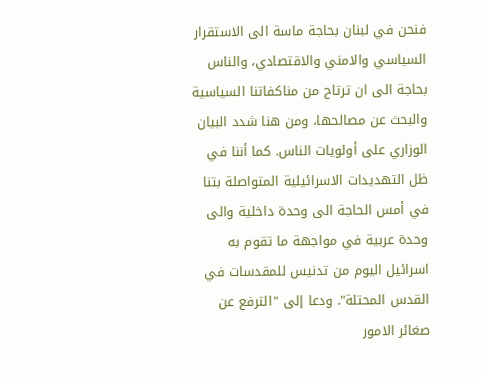فنحن في لبنان بحاجة ماسة الى الاستقرار السياسي والامني والاقتصادي، والناس بحاجة الى ان ترتاح من مناكفاتنا السياسية والبحث عن مصالحها، ومن هنا شدد البيان الوزاري على أولويات الناس. كما أننا في ظل التهديدات الاسرائيلية المتواصلة بتنا في أمس الحاجة الى وحدة داخلية والى وحدة عربية في مواجهة ما تقوم به اسرائيل اليوم من تدنيس للمقدسات في القدس المحتلة". ودعا إلى "الترفع عن صغائر الامور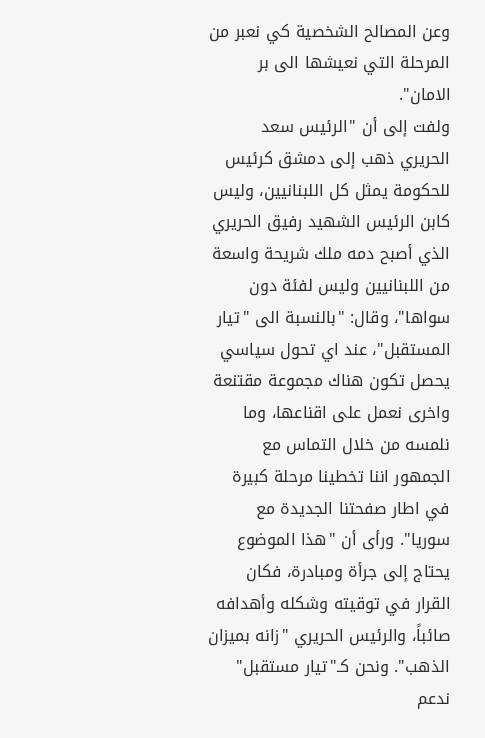وعن المصالح الشخصية كي نعبر من المرحلة التي نعيشها الى بر الامان".
ولفت إلى أن "الرئيس سعد الحريري ذهب إلى دمشق كرئيس للحكومة يمثل كل اللبنانيين، وليس كابن الرئيس الشهيد رفيق الحريري الذي أصبح دمه ملك شريحة واسعة من اللبنانيين وليس لفئة دون سواها"، وقال: "بالنسبة الى "تيار المستقبل"، عند اي تحول سياسي يحصل تكون هناك مجموعة مقتنعة واخرى نعمل على اقناعها، وما نلمسه من خلال التماس مع الجمهور اننا تخطينا مرحلة كبيرة في اطار صفحتنا الجديدة مع سوريا". ورأى أن "هذا الموضوع يحتاج إلى جرأة ومبادرة، فكان القرار في توقيته وشكله وأهدافه صائباً، والرئيس الحريري "زانه بميزان الذهب". ونحن كـ"تيار مستقبل" ندعم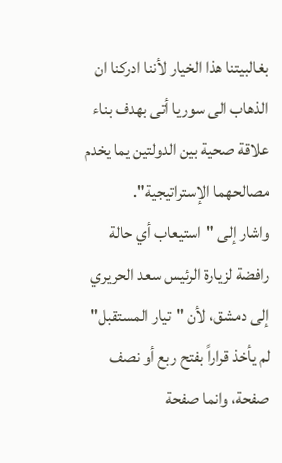بغالبيتنا هذا الخيار لأننا ادركنا ان الذهاب الى سوريا أتى بهدف بناء علاقة صحية بين الدولتين يما يخدم مصالحهما الإستراتيجية".
واشار إلى "استيعاب أي حالة رافضة لزيارة الرئيس سعد الحريري إلى دمشق، لأن "تيار المستقبل" لم يأخذ قراراً بفتح ربع أو نصف صفحة، وانما صفحة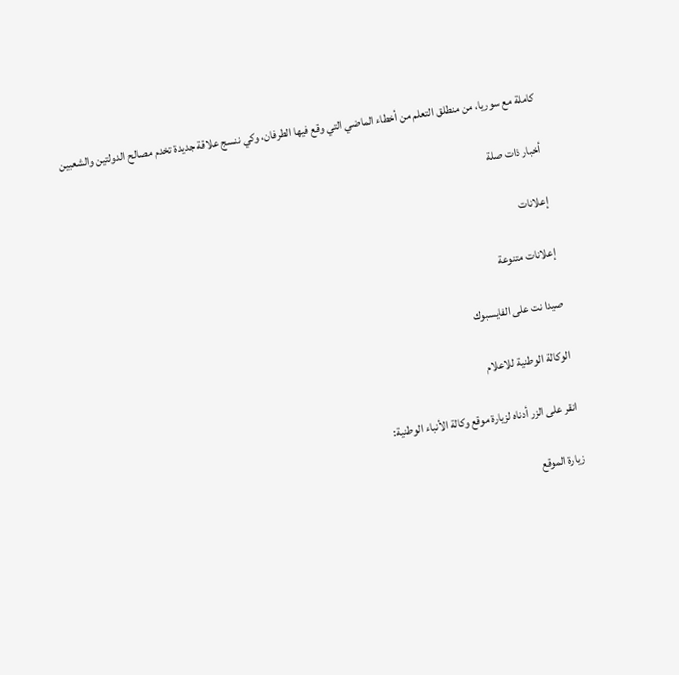كاملة مع سوريا، من منطلق التعلم من أخطاء الماضي التي وقع فيها الطرفان، وكي ننسج علاقة جديدة تخدم مصالح الدولتين والشعبين

أخبار ذات صلة

إعلانات

إعلانات متنوعة

صيدا نت على الفايسبوك

الوكالة الوطنية للاعلام

انقر على الزر أدناه لزيارة موقع وكالة الأنباء الوطنية:

زيارة الموقع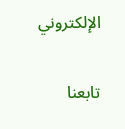الإلكتروني

تابعنا